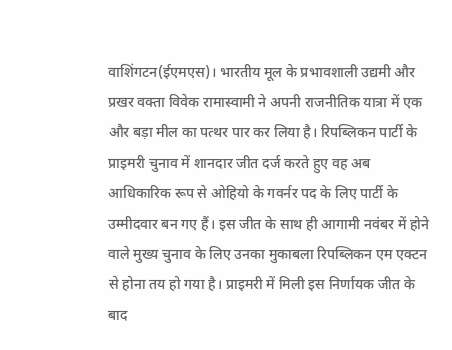वाशिंगटन(ईएमएस)। भारतीय मूल के प्रभावशाली उद्यमी और प्रखर वक्ता विवेक रामास्वामी ने अपनी राजनीतिक यात्रा में एक और बड़ा मील का पत्थर पार कर लिया है। रिपब्लिकन पार्टी के प्राइमरी चुनाव में शानदार जीत दर्ज करते हुए वह अब आधिकारिक रूप से ओहियो के गवर्नर पद के लिए पार्टी के उम्मीदवार बन गए हैं। इस जीत के साथ ही आगामी नवंबर में होने वाले मुख्य चुनाव के लिए उनका मुकाबला रिपब्लिकन एम एक्टन से होना तय हो गया है। प्राइमरी में मिली इस निर्णायक जीत के बाद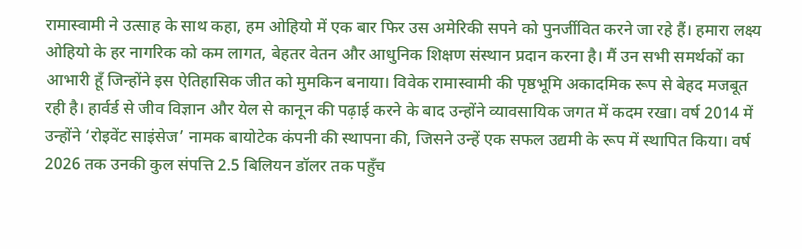रामास्वामी ने उत्साह के साथ कहा, हम ओहियो में एक बार फिर उस अमेरिकी सपने को पुनर्जीवित करने जा रहे हैं। हमारा लक्ष्य ओहियो के हर नागरिक को कम लागत, बेहतर वेतन और आधुनिक शिक्षण संस्थान प्रदान करना है। मैं उन सभी समर्थकों का आभारी हूँ जिन्होंने इस ऐतिहासिक जीत को मुमकिन बनाया। विवेक रामास्वामी की पृष्ठभूमि अकादमिक रूप से बेहद मजबूत रही है। हार्वर्ड से जीव विज्ञान और येल से कानून की पढ़ाई करने के बाद उन्होंने व्यावसायिक जगत में कदम रखा। वर्ष 2014 में उन्होंने ‘रोइवेंट साइंसेज’ नामक बायोटेक कंपनी की स्थापना की, जिसने उन्हें एक सफल उद्यमी के रूप में स्थापित किया। वर्ष 2026 तक उनकी कुल संपत्ति 2.5 बिलियन डॉलर तक पहुँच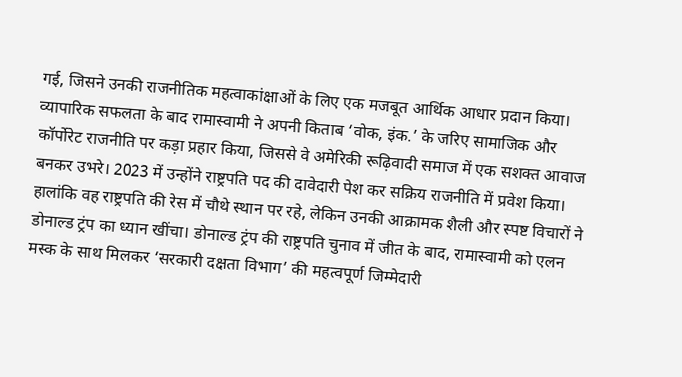गई, जिसने उनकी राजनीतिक महत्वाकांक्षाओं के लिए एक मजबूत आर्थिक आधार प्रदान किया। व्यापारिक सफलता के बाद रामास्वामी ने अपनी किताब ‘वोक, इंक.’ के जरिए सामाजिक और कॉर्पोरेट राजनीति पर कड़ा प्रहार किया, जिससे वे अमेरिकी रूढ़िवादी समाज में एक सशक्त आवाज बनकर उभरे। 2023 में उन्होंने राष्ट्रपति पद की दावेदारी पेश कर सक्रिय राजनीति में प्रवेश किया। हालांकि वह राष्ट्रपति की रेस में चौथे स्थान पर रहे, लेकिन उनकी आक्रामक शैली और स्पष्ट विचारों ने डोनाल्ड ट्रंप का ध्यान खींचा। डोनाल्ड ट्रंप की राष्ट्रपति चुनाव में जीत के बाद, रामास्वामी को एलन मस्क के साथ मिलकर ‘सरकारी दक्षता विभाग’ की महत्वपूर्ण जिम्मेदारी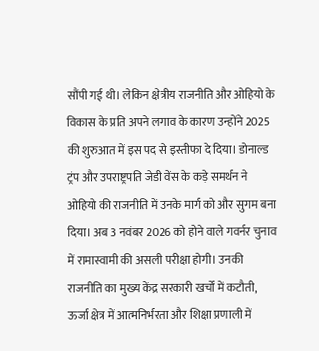सौंपी गई थी। लेकिन क्षेत्रीय राजनीति और ओहियो के विकास के प्रति अपने लगाव के कारण उन्होंने 2025 की शुरुआत में इस पद से इस्तीफा दे दिया। डोनाल्ड ट्रंप और उपराष्ट्रपति जेडी वेंस के कड़े समर्थन ने ओहियो की राजनीति में उनके मार्ग को और सुगम बना दिया। अब 3 नवंबर 2026 को होने वाले गवर्नर चुनाव में रामास्वामी की असली परीक्षा होगी। उनकी राजनीति का मुख्य केंद्र सरकारी खर्चों में कटौती, ऊर्जा क्षेत्र में आत्मनिर्भरता और शिक्षा प्रणाली में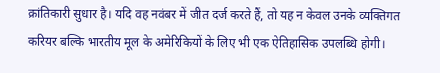क्रांतिकारी सुधार है। यदि वह नवंबर में जीत दर्ज करते हैं, तो यह न केवल उनके व्यक्तिगत करियर बल्कि भारतीय मूल के अमेरिकियों के लिए भी एक ऐतिहासिक उपलब्धि होगी।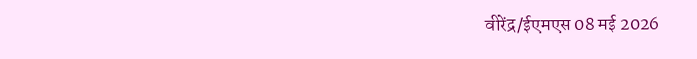वीरेंद्र/ईएमएस 08 मई 2026